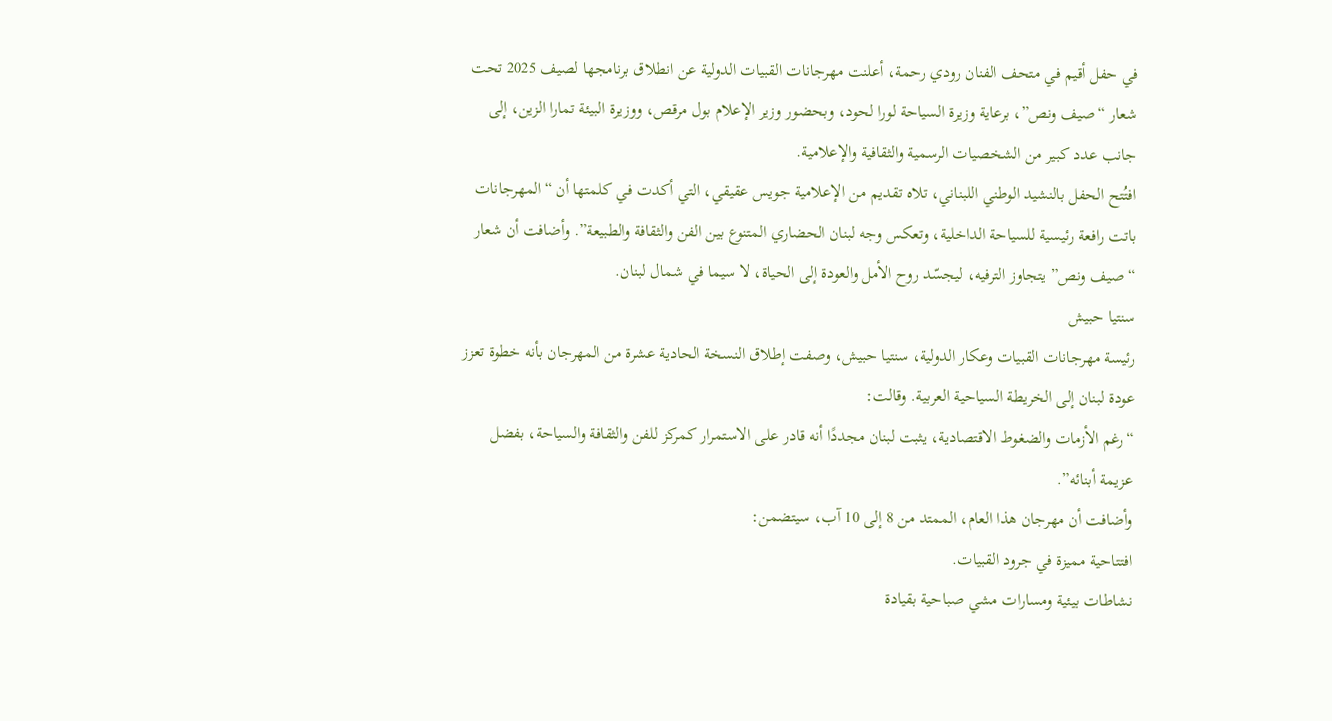في حفل أقيم في متحف الفنان رودي رحمة، أعلنت مهرجانات القبيات الدولية عن انطلاق برنامجها لصيف 2025 تحت شعار “صيف ونص”، برعاية وزيرة السياحة لورا لحود، وبحضور وزير الإعلام بول مرقص، ووزيرة البيئة تمارا الزين، إلى جانب عدد كبير من الشخصيات الرسمية والثقافية والإعلامية.
افتُتح الحفل بالنشيد الوطني اللبناني، تلاه تقديم من الإعلامية جويس عقيقي، التي أكدت في كلمتها أن “المهرجانات باتت رافعة رئيسية للسياحة الداخلية، وتعكس وجه لبنان الحضاري المتنوع بين الفن والثقافة والطبيعة”. وأضافت أن شعار “صيف ونص” يتجاوز الترفيه، ليجسّد روح الأمل والعودة إلى الحياة، لا سيما في شمال لبنان.
سنتيا حبيش
رئيسة مهرجانات القبيات وعكار الدولية، سنتيا حبيش، وصفت إطلاق النسخة الحادية عشرة من المهرجان بأنه خطوة تعزز عودة لبنان إلى الخريطة السياحية العربية. وقالت:
“رغم الأزمات والضغوط الاقتصادية، يثبت لبنان مجددًا أنه قادر على الاستمرار كمركز للفن والثقافة والسياحة، بفضل عزيمة أبنائه”.
وأضافت أن مهرجان هذا العام، الممتد من 8 إلى 10 آب، سيتضمن:
افتتاحية مميزة في جرود القبيات.
نشاطات بيئية ومسارات مشي صباحية بقيادة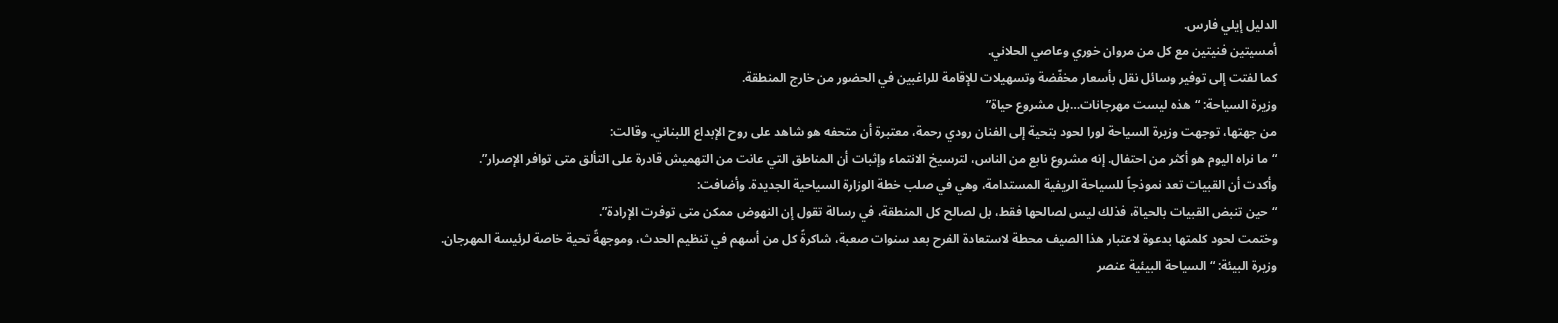الدليل إيلي فارس.
أمسيتين فنيتين مع كل من مروان خوري وعاصي الحلاني.
كما لفتت إلى توفير وسائل نقل بأسعار مخفّضة وتسهيلات للإقامة للراغبين في الحضور من خارج المنطقة.
وزيرة السياحة: “هذه ليست مهرجانات…بل مشروع حياة”
من جهتها، توجهت وزيرة السياحة لورا لحود بتحية إلى الفنان رودي رحمة، معتبرة أن متحفه هو شاهد على روح الإبداع اللبناني. وقالت:
“ما نراه اليوم هو أكثر من احتفال. إنه مشروع نابع من الناس، لترسيخ الانتماء وإثبات أن المناطق التي عانت من التهميش قادرة على التألق متى توافر الإصرار”.
وأكدت أن القبيات تعد نموذجاً للسياحة الريفية المستدامة، وهي في صلب خطة الوزارة السياحية الجديدة. وأضافت:
“حين تنبض القبيات بالحياة، فذلك ليس لصالحها فقط، بل لصالح كل المنطقة، في رسالة تقول إن النهوض ممكن متى توفرت الإرادة”.
وختمت لحود كلمتها بدعوة لاعتبار هذا الصيف محطة لاستعادة الفرح بعد سنوات صعبة، شاكرةً كل من أسهم في تنظيم الحدث، وموجهةً تحية خاصة لرئيسة المهرجان.
وزيرة البيئة: “السياحة البيئية عنصر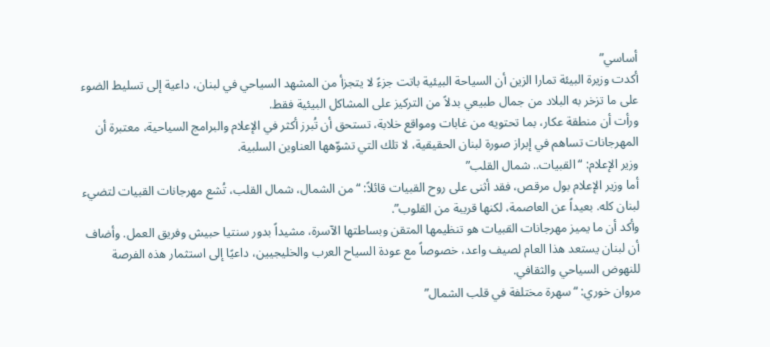أساسي”
أكدت وزيرة البيئة تمارا الزين أن السياحة البيئية باتت جزءً لا يتجزأ من المشهد السياحي في لبنان، داعية إلى تسليط الضوء على ما تزخر به البلاد من جمال طبيعي بدلاً من التركيز على المشاكل البيئية فقط.
ورأت أن منطقة عكار، بما تحتويه من غابات ومواقع خلابة، تستحق أن تُبرز أكثر في الإعلام والبرامج السياحية، معتبرة أن المهرجانات تساهم في إبراز صورة لبنان الحقيقية، لا تلك التي تشوّهها العناوين السلبية.
وزير الإعلام: “القبيات.. شمال القلب”
أما وزير الإعلام بول مرقص، فقد أثنى على روح القبيات قائلاً: “من الشمال، شمال القلب، تُشع مهرجانات القبيات لتضيء لبنان كله. بعيداً عن العاصمة، لكنها قريبة من القلوب”.
وأكد أن ما يميز مهرجانات القبيات هو تنظيمها المتقن وبساطتها الآسرة، مشيداً بدور سنتيا حبيش وفريق العمل. وأضاف أن لبنان يستعد هذا العام لصيف واعد، خصوصاً مع عودة السياح العرب والخليجيين، داعيًا إلى استثمار هذه الفرصة للنهوض السياحي والثقافي.
مروان خوري: “سهرة مختلفة في قلب الشمال”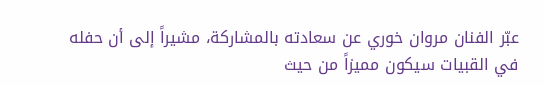عبّر الفنان مروان خوري عن سعادته بالمشاركة، مشيراً إلى أن حفله في القبيات سيكون مميزاً من حيث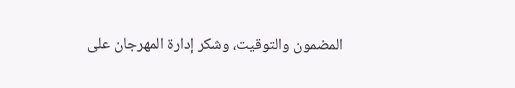المضمون والتوقيت، وشكر إدارة المهرجان على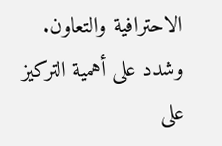الاحترافية والتعاون.
وشدد على أهمية التركيز على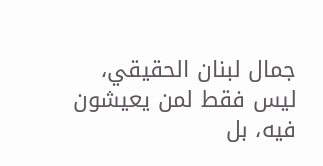جمال لبنان الحقيقي، ليس فقط لمن يعيشون فيه، بل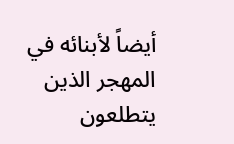أيضاً لأبنائه في المهجر الذين يتطلعون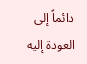دائماً إلى العودة إليه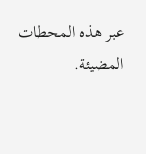عبر هذه المحطات المضيئة.